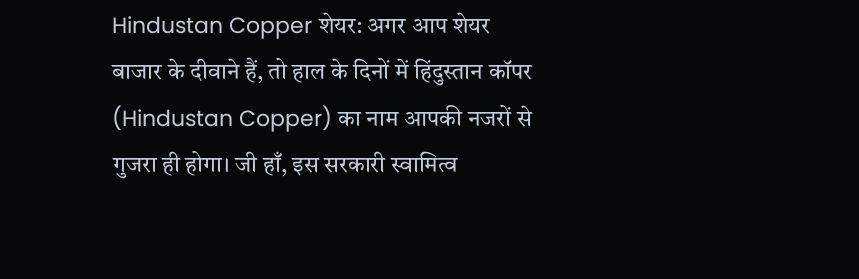Hindustan Copper शेयर: अगर आप शेयर बाजार के दीवाने हैं, तो हाल के दिनों में हिंदुस्तान कॉपर (Hindustan Copper) का नाम आपकी नजरों से गुजरा ही होगा। जी हाँ, इस सरकारी स्वामित्व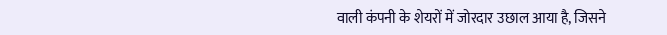वाली कंपनी के शेयरों में जोरदार उछाल आया है, जिसने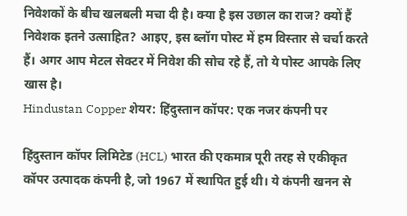निवेशकों के बीच खलबली मचा दी है। क्या है इस उछाल का राज? क्यों हैं निवेशक इतने उत्साहित? आइए, इस ब्लॉग पोस्ट में हम विस्तार से चर्चा करते हैं। अगर आप मेटल सेक्टर में निवेश की सोच रहे हैं, तो ये पोस्ट आपके लिए खास है।
Hindustan Copper शेयर: हिंदुस्तान कॉपर: एक नजर कंपनी पर

हिंदुस्तान कॉपर लिमिटेड (HCL) भारत की एकमात्र पूरी तरह से एकीकृत कॉपर उत्पादक कंपनी है, जो 1967 में स्थापित हुई थी। ये कंपनी खनन से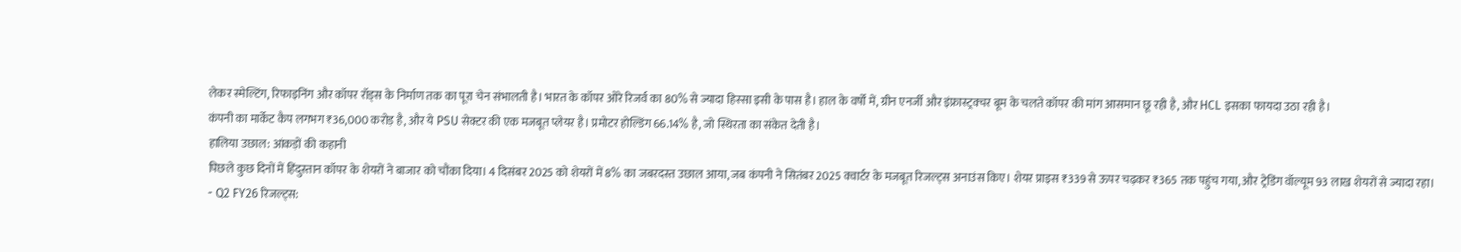लेकर स्मेल्टिंग, रिफाइनिंग और कॉपर रॉड्स के निर्माण तक का पूरा चेन संभालती है। भारत के कॉपर ओरे रिजर्व का 80% से ज्यादा हिस्सा इसी के पास है। हाल के वर्षों में, ग्रीन एनर्जी और इंफ्रास्ट्रक्चर बूम के चलते कॉपर की मांग आसमान छू रही है, और HCL इसका फायदा उठा रही है।
कंपनी का मार्केट कैप लगभग ₹36,000 करोड़ है, और ये PSU सेक्टर की एक मजबूत प्लेयर है। प्रमोटर होल्डिंग 66.14% है, जो स्थिरता का संकेत देती है।
हालिया उछाल: आंकड़ों की कहानी
पिछले कुछ दिनों में हिंदुस्तान कॉपर के शेयरों ने बाजार को चौंका दिया। 4 दिसंबर 2025 को शेयरों में 8% का जबरदस्त उछाल आया, जब कंपनी ने सितंबर 2025 क्वार्टर के मजबूत रिजल्ट्स अनाउंस किए। शेयर प्राइस ₹339 से ऊपर चढ़कर ₹365 तक पहुंच गया, और ट्रेडिंग वॉल्यूम 93 लाख शेयरों से ज्यादा रहा।
- Q2 FY26 रिजल्ट्स: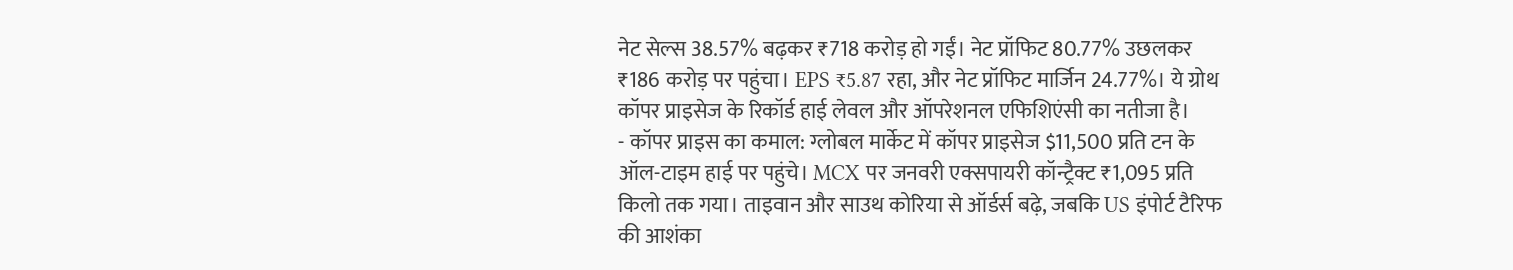नेट सेल्स 38.57% बढ़कर ₹718 करोड़ हो गईं। नेट प्रॉफिट 80.77% उछलकर ₹186 करोड़ पर पहुंचा। EPS ₹5.87 रहा, और नेट प्रॉफिट मार्जिन 24.77%। ये ग्रोथ कॉपर प्राइसेज के रिकॉर्ड हाई लेवल और ऑपरेशनल एफिशिएंसी का नतीजा है।
- कॉपर प्राइस का कमाल: ग्लोबल मार्केट में कॉपर प्राइसेज $11,500 प्रति टन के ऑल-टाइम हाई पर पहुंचे। MCX पर जनवरी एक्सपायरी कॉन्ट्रैक्ट ₹1,095 प्रति किलो तक गया। ताइवान और साउथ कोरिया से ऑर्डर्स बढ़े, जबकि US इंपोर्ट टैरिफ की आशंका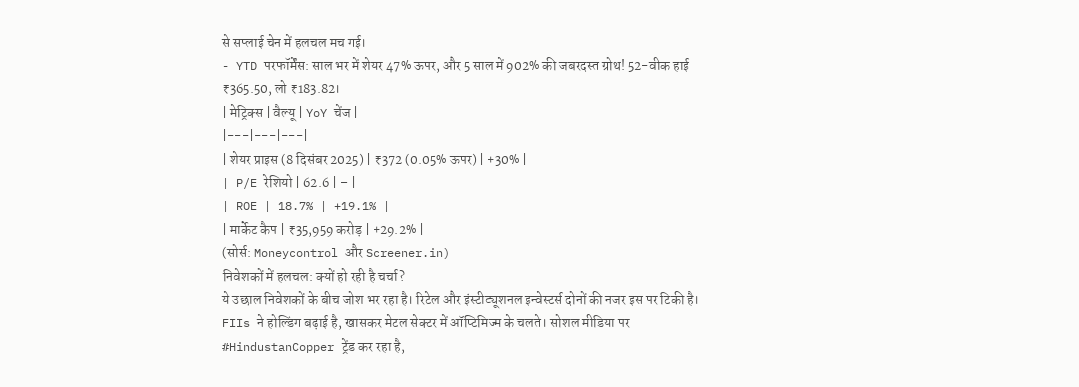से सप्लाई चेन में हलचल मच गई।
- YTD परफॉर्मेंस: साल भर में शेयर 47% ऊपर, और 5 साल में 902% की जबरदस्त ग्रोथ! 52-वीक हाई ₹365.50, लो ₹183.82।
| मेट्रिक्स | वैल्यू | YoY चेंज |
|---|---|---|
| शेयर प्राइस (8 दिसंबर 2025) | ₹372 (0.05% ऊपर) | +30% |
| P/E रेशियो | 62.6 | – |
| ROE | 18.7% | +19.1% |
| मार्केट कैप | ₹35,959 करोड़ | +29.2% |
(सोर्स: Moneycontrol और Screener.in)
निवेशकों में हलचल: क्यों हो रही है चर्चा?
ये उछाल निवेशकों के बीच जोश भर रहा है। रिटेल और इंस्टीट्यूशनल इन्वेस्टर्स दोनों की नजर इस पर टिकी है। FIIs ने होल्डिंग बढ़ाई है, खासकर मेटल सेक्टर में ऑप्टिमिज्म के चलते। सोशल मीडिया पर #HindustanCopper ट्रेंड कर रहा है,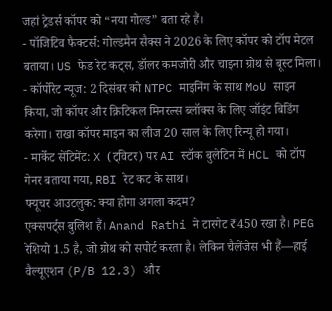जहां ट्रेडर्स कॉपर को “नया गोल्ड” बता रहे हैं।
- पॉजिटिव फैक्टर्स: गोल्डमैन सैक्स ने 2026 के लिए कॉपर को टॉप मेटल बताया। US फेड रेट कट्स, डॉलर कमजोरी और चाइना ग्रोथ से बूस्ट मिला।
- कॉर्पोरेट न्यूज: 2 दिसंबर को NTPC माइनिंग के साथ MoU साइन किया, जो कॉपर और क्रिटिकल मिनरल्स ब्लॉक्स के लिए जॉइंट बिडिंग करेगा। राखा कॉपर माइन का लीज 20 साल के लिए रिन्यू हो गया।
- मार्केट सेंटिमेंट: X (ट्विटर) पर AI स्टॉक बुलेटिन में HCL को टॉप गेनर बताया गया, RBI रेट कट के साथ।
फ्यूचर आउटलुक: क्या होगा अगला कदम?
एक्सपर्ट्स बुलिश हैं। Anand Rathi ने टारगेट ₹450 रखा है। PEG रेशियो 1.5 है, जो ग्रोथ को सपोर्ट करता है। लेकिन चैलेंजेस भी हैं—हाई वैल्यूएशन (P/B 12.3) और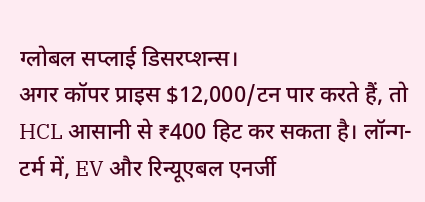ग्लोबल सप्लाई डिसरप्शन्स।
अगर कॉपर प्राइस $12,000/टन पार करते हैं, तो HCL आसानी से ₹400 हिट कर सकता है। लॉन्ग-टर्म में, EV और रिन्यूएबल एनर्जी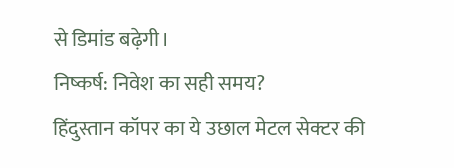से डिमांड बढ़ेगी।
निष्कर्ष: निवेश का सही समय?
हिंदुस्तान कॉपर का ये उछाल मेटल सेक्टर की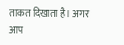ताकत दिखाता है। अगर आप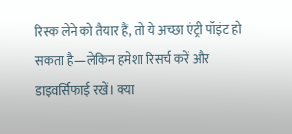रिस्क लेने को तैयार हैं, तो ये अच्छा एंट्री पॉइंट हो सकता है—लेकिन हमेशा रिसर्च करें और डाइवर्सिफाई रखें। क्या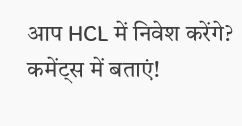आप HCL में निवेश करेंगे? कमेंट्स में बताएं!